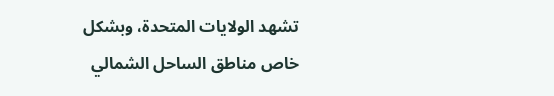تشهد الولايات المتحدة، وبشكل خاص مناطق الساحل الشمالي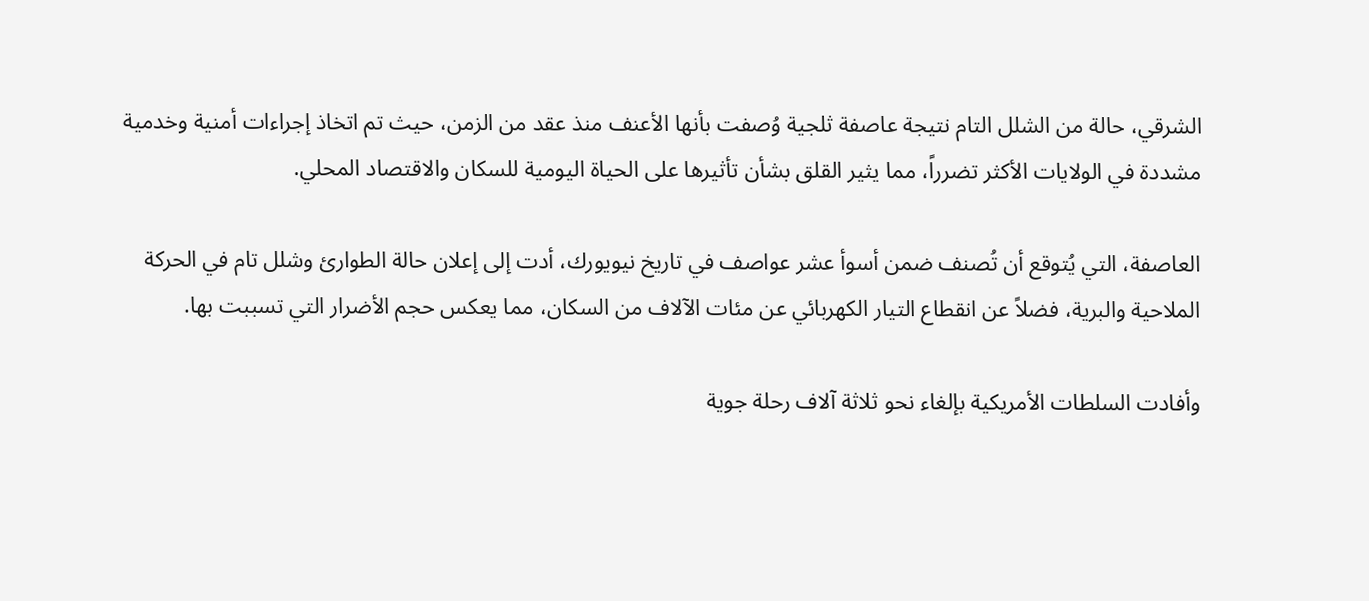الشرقي، حالة من الشلل التام نتيجة عاصفة ثلجية وُصفت بأنها الأعنف منذ عقد من الزمن، حيث تم اتخاذ إجراءات أمنية وخدمية مشددة في الولايات الأكثر تضرراً، مما يثير القلق بشأن تأثيرها على الحياة اليومية للسكان والاقتصاد المحلي.

العاصفة، التي يُتوقع أن تُصنف ضمن أسوأ عشر عواصف في تاريخ نيويورك، أدت إلى إعلان حالة الطوارئ وشلل تام في الحركة الملاحية والبرية، فضلاً عن انقطاع التيار الكهربائي عن مئات الآلاف من السكان، مما يعكس حجم الأضرار التي تسببت بها.

وأفادت السلطات الأمريكية بإلغاء نحو ثلاثة آلاف رحلة جوية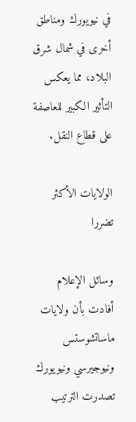في نيويورك ومناطق أخرى في شمال شرق البلاد، مما يعكس التأثير الكبير للعاصفة على قطاع النقل.

الولايات الأكثر تضررا

وسائل الإعلام أفادت بأن ولايات ماساتشوستس ونيوجيرسي ونيويورك تصدرت الترتيب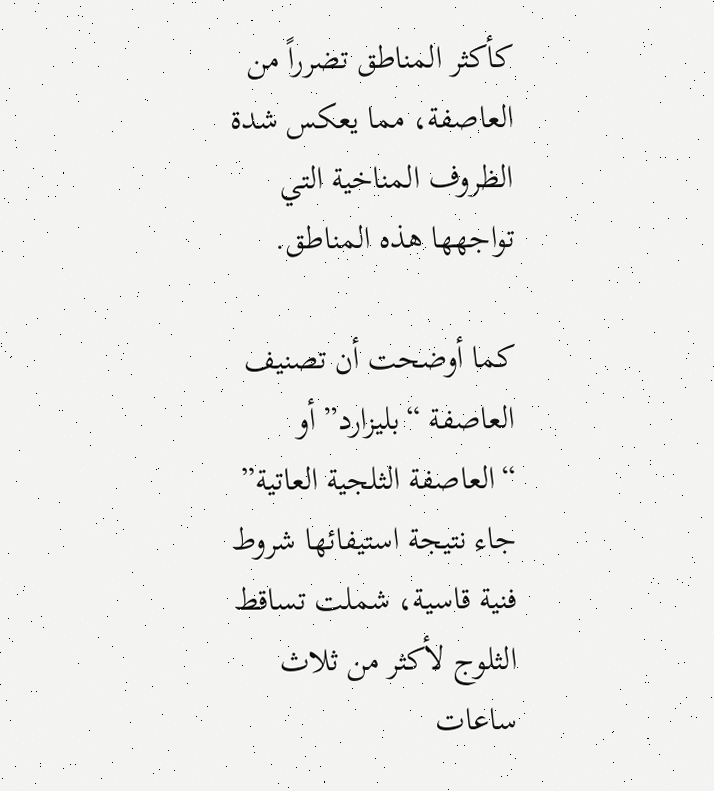كأكثر المناطق تضرراً من العاصفة، مما يعكس شدة الظروف المناخية التي تواجهها هذه المناطق.

كما أوضحت أن تصنيف العاصفة “بليزارد” أو “العاصفة الثلجية العاتية” جاء نتيجة استيفائها شروط فنية قاسية، شملت تساقط الثلوج لأكثر من ثلاث ساعات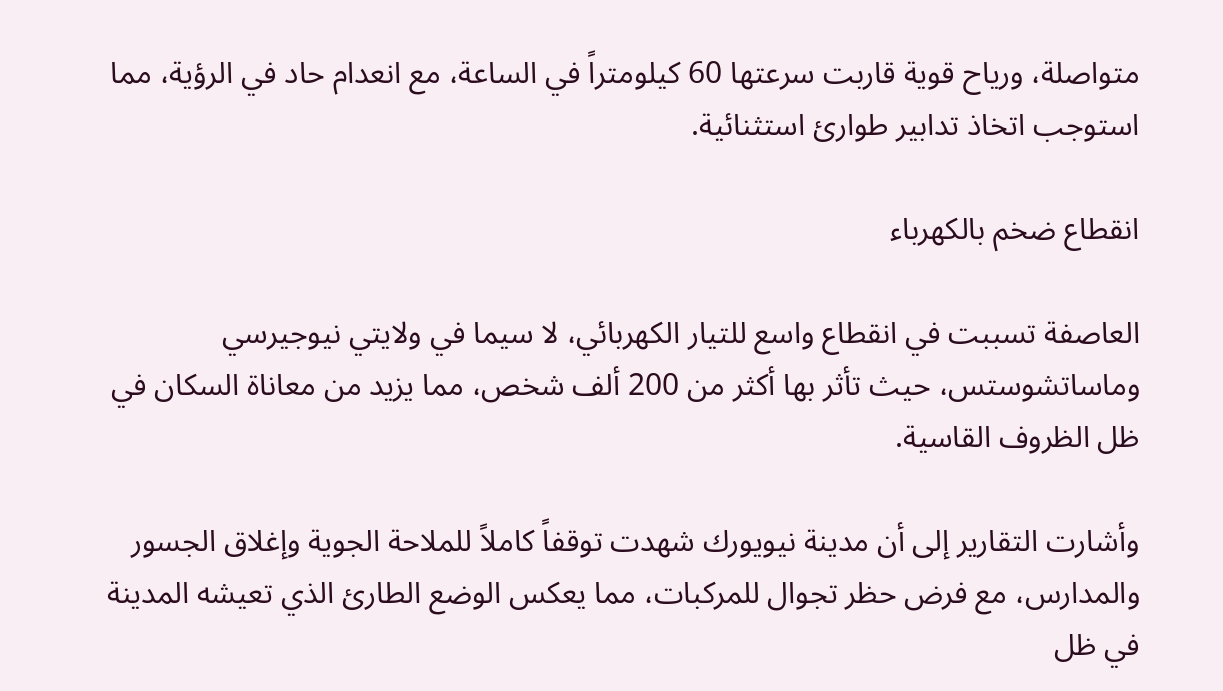متواصلة، ورياح قوية قاربت سرعتها 60 كيلومتراً في الساعة، مع انعدام حاد في الرؤية، مما استوجب اتخاذ تدابير طوارئ استثنائية.

انقطاع ضخم بالكهرباء

العاصفة تسببت في انقطاع واسع للتيار الكهربائي، لا سيما في ولايتي نيوجيرسي وماساتشوستس، حيث تأثر بها أكثر من 200 ألف شخص، مما يزيد من معاناة السكان في ظل الظروف القاسية.

وأشارت التقارير إلى أن مدينة نيويورك شهدت توقفاً كاملاً للملاحة الجوية وإغلاق الجسور والمدارس، مع فرض حظر تجوال للمركبات، مما يعكس الوضع الطارئ الذي تعيشه المدينة في ظل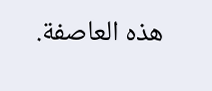هذه العاصفة.